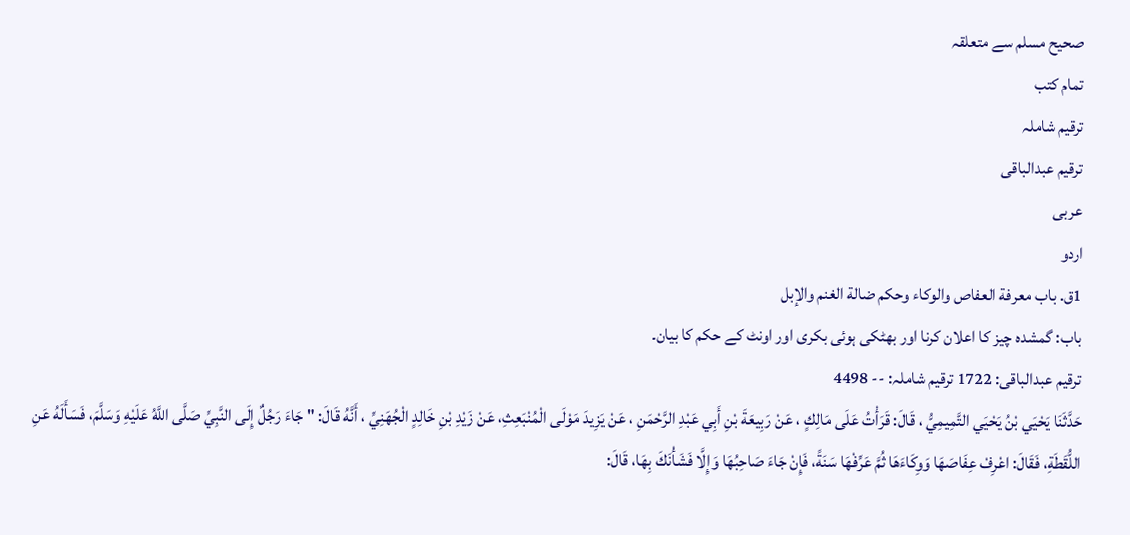صحيح مسلم سے متعلقہ
تمام کتب
ترقیم شاملہ
ترقيم عبدالباقی
عربی
اردو
1ق. باب معرفة العفاص والوكاء وحكم ضالة الغنم والإبل
باب: گمشدہ چیز کا اعلان کرنا اور بھٹکی ہوئی بکری اور اونٹ کے حکم کا بیان۔
ترقیم عبدالباقی: 1722 ترقیم شاملہ: -- 4498
حَدَّثَنَا يَحْيَي بْنُ يَحْيَي التَّمِيمِيُّ ، قَالَ: قَرَأْتُ عَلَى مَالِكٍ ، عَنْ رَبِيعَةَ بْنِ أَبِي عَبْدِ الرَّحْمَنِ ، عَنْ يَزِيدَ مَوْلَى الْمُنْبَعِثِ، عَنْ زَيْدِ بْنِ خَالِدٍ الْجُهَنِيِّ ، أَنَّهُ قَالَ: " جَاءَ رَجُلٌ إِلَى النَّبِيِّ صَلَّى اللَّهُ عَلَيْهِ وَسَلَّمَ، فَسَأَلَهُ عَنِ اللُّقَطَةِ، فَقَالَ: اعْرِفْ عِفَاصَهَا وَوِكَاءَهَا ثُمَّ عَرِّفْهَا سَنَةً، فَإِنْ جَاءَ صَاحِبُهَا وَإِلَّا فَشَأْنَكَ بِهَا، قَالَ: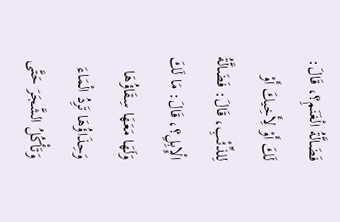فَضَالَّةُ الْغَنَمِ؟، قَالَ: لَكَ أَوْ لِأَخِيكَ أَوْ لِلذِّئْبِ، قَالَ: فَضَالَّةُ الْإِبِلِ؟، قَالَ: مَا لَكَ وَلَهَا مَعَهَا سِقَاؤُهَا وَحِذَاؤُهَا تَرِدُ الْمَاءَ وَتَأْكُلُ الشَّجَرَ حَتَّى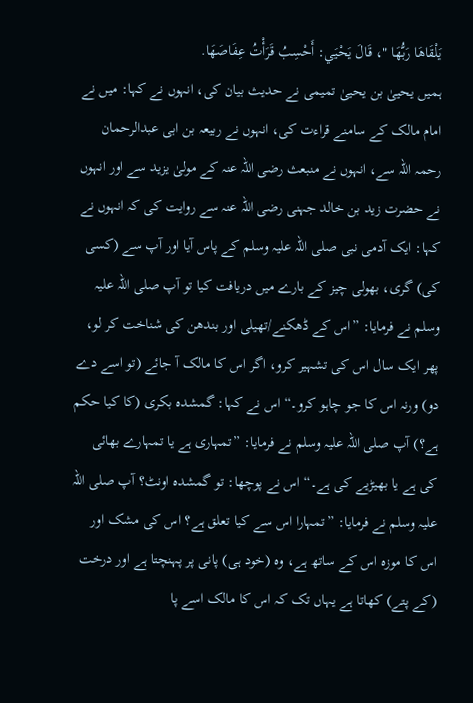يَلْقَاهَا رَبُّهَا "، قَالَ يَحْيَي: أَحْسِبُ قَرَأْتُ عِفَاصَهَا.
ہمیں یحییٰ بن یحییٰ تمیمی نے حدیث بیان کی، انہوں نے کہا: میں نے امام مالک کے سامنے قراءت کی، انہوں نے ربیعہ بن ابی عبدالرحمان رحمہ اللہ سے، انہوں نے منبعث رضی اللہ عنہ کے مولیٰ یزید سے اور انہوں نے حضرت زید بن خالد جہنی رضی اللہ عنہ سے روایت کی کہ انہوں نے کہا: ایک آدمی نبی صلی اللہ علیہ وسلم کے پاس آیا اور آپ سے (کسی کی) گری، بھولی چیز کے بارے میں دریافت کیا تو آپ صلی اللہ علیہ وسلم نے فرمایا: ”اس کے ڈھکنے/تھیلی اور بندھن کی شناخت کر لو، پھر ایک سال اس کی تشہیر کرو، اگر اس کا مالک آ جائے (تو اسے دے دو) ورنہ اس کا جو چاہو کرو۔“ اس نے کہا: گمشدہ بکری (کا کیا حکم ہے؟) آپ صلی اللہ علیہ وسلم نے فرمایا: ”تمہاری ہے یا تمہارے بھائی کی ہے یا بھیڑیے کی ہے۔“ اس نے پوچھا: تو گمشدہ اونٹ؟ آپ صلی اللہ علیہ وسلم نے فرمایا: ”تمہارا اس سے کیا تعلق ہے؟ اس کی مشک اور اس کا موزہ اس کے ساتھ ہے، وہ (خود ہی) پانی پر پہنچتا ہے اور درخت (کے پتے) کھاتا ہے یہاں تک کہ اس کا مالک اسے پا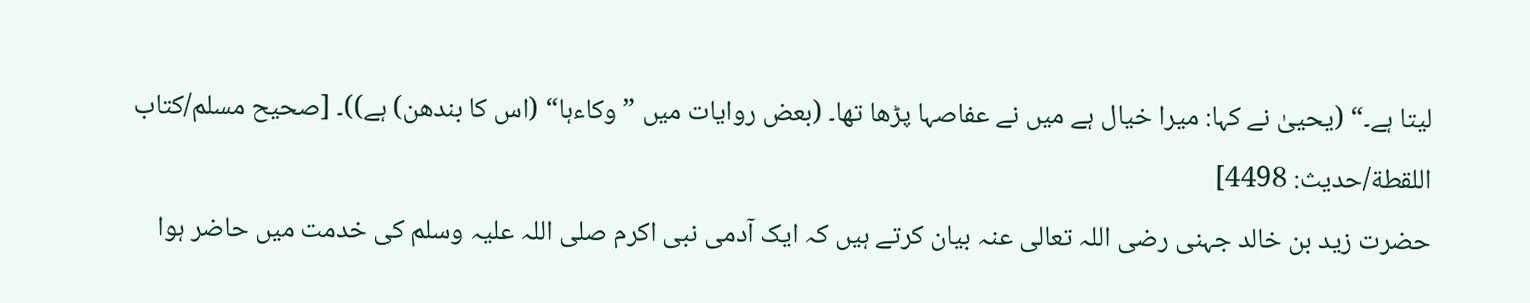لیتا ہے۔“ (یحییٰ نے کہا: میرا خیال ہے میں نے عفاصہا پڑھا تھا۔ (بعض روایات میں ”وکاءہا“ (اس کا بندھن) ہے))۔ [صحيح مسلم/كتاب اللقطة/حدیث: 4498]
حضرت زید بن خالد جہنی رضی اللہ تعالی عنہ بیان کرتے ہیں کہ ایک آدمی نبی اکرم صلی اللہ علیہ وسلم کی خدمت میں حاضر ہوا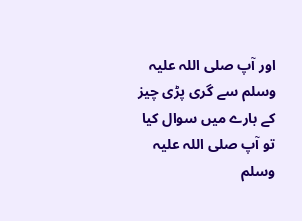اور آپ صلی اللہ علیہ وسلم سے گری پڑی چیز کے بارے میں سوال کیا تو آپ صلی اللہ علیہ وسلم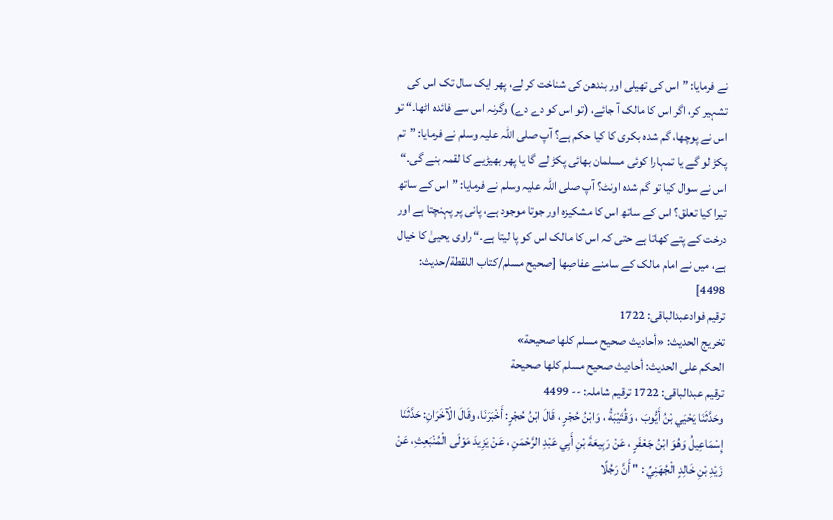نے فرمایا: ”اس کی تھیلی اور بندھن کی شناخت کر لے، پھر ایک سال تک اس کی تشہیر کر، اگر اس کا مالک آ جائے، (تو اس کو دے دے) وگرنہ اس سے فائدہ اٹھا۔“ تو اس نے پوچھا، گم شدہ بکری کا کیا حکم ہے؟ آپ صلی اللہ علیہ وسلم نے فرمایا: ”تم پکڑ لو گے یا تمہارا کوئی مسلمان بھائی پکڑ لے گا یا پھر بھیڑیے کا لقمہ بنے گی۔“ اس نے سوال کیا تو گم شدہ اونٹ؟ آپ صلی اللہ علیہ وسلم نے فرمایا: ”اس کے ساتھ تیرا کیا تعلق؟ اس کے ساتھ اس کا مشکیزہ اور جوتا موجود ہے، پانی پر پہنچتا ہے اور درخت کے پتے کھاتا ہے حتی کہ اس کا مالک اس کو پا لیتا ہے۔“ راوی یحییٰ کا خیال ہے، میں نے امام مالک کے سامنے عفاصِها [صحيح مسلم/كتاب اللقطة/حدیث: 4498]
ترقیم فوادعبدالباقی: 1722
تخریج الحدیث: «أحاديث صحيح مسلم كلها صحيحة»
الحكم على الحديث: أحاديث صحيح مسلم كلها صحيحة
ترقیم عبدالباقی: 1722 ترقیم شاملہ: -- 4499
وحَدَّثَنَا يَحْيَي بْنُ أَيُّوبَ ، وَقُتَيْبَةُ ، وَابْنُ حُجْرٍ ، قَالَ ابْنُ حُجْرٍ: أَخْبَرَنَا، وقَالَ الْآخَرَانِ: حَدَّثَنَا إِسْمَاعِيلُ وَهُوَ ابْنُ جَعْفَرٍ ، عَنْ رَبِيعَةَ بْنِ أَبِي عَبْدِ الرَّحْمَنِ ، عَنْ يَزِيدَ مَوْلَى الْمُنْبَعِثِ، عَنْ زَيْدِ بْنِ خَالِدٍ الْجُهَنِيِّ : " أَنَّ رَجُلًا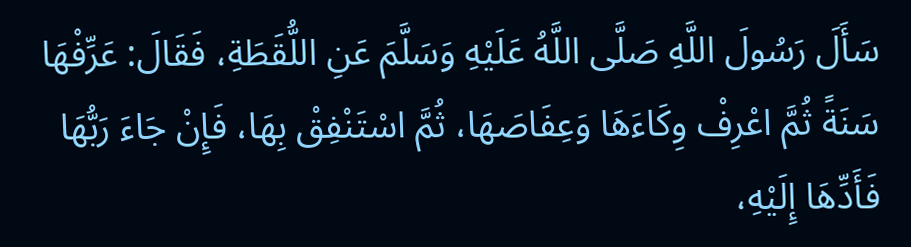سَأَلَ رَسُولَ اللَّهِ صَلَّى اللَّهُ عَلَيْهِ وَسَلَّمَ عَنِ اللُّقَطَةِ، فَقَالَ: عَرِّفْهَا سَنَةً ثُمَّ اعْرِفْ وِكَاءَهَا وَعِفَاصَهَا، ثُمَّ اسْتَنْفِقْ بِهَا، فَإِنْ جَاءَ رَبُّهَا فَأَدِّهَا إِلَيْهِ،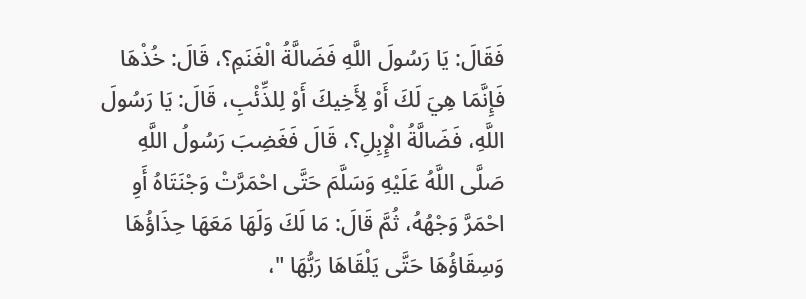فَقَالَ: يَا رَسُولَ اللَّهِ فَضَالَّةُ الْغَنَمِ؟، قَالَ: خُذْهَا فَإِنَّمَا هِيَ لَكَ أَوْ لِأَخِيكَ أَوْ لِلذِّئْبِ، قَالَ: يَا رَسُولَ اللَّهِ، فَضَالَّةُ الْإِبِلِ؟، قَالَ فَغَضِبَ رَسُولُ اللَّهِ صَلَّى اللَّهُ عَلَيْهِ وَسَلَّمَ حَتَّى احْمَرَّتْ وَجْنَتَاهُ أَوِ احْمَرَّ وَجْهُهُ، ثُمَّ قَالَ: مَا لَكَ وَلَهَا مَعَهَا حِذَاؤُهَا وَسِقَاؤُهَا حَتَّى يَلْقَاهَا رَبُّهَا "،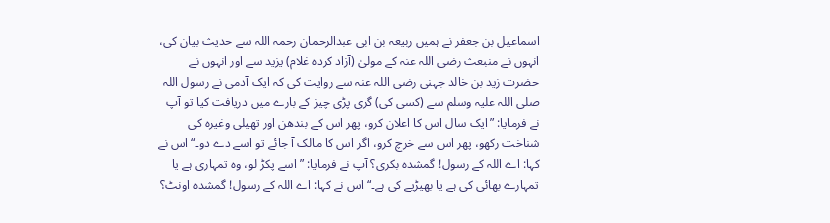اسماعیل بن جعفر نے ہمیں ربیعہ بن ابی عبدالرحمان رحمہ اللہ سے حدیث بیان کی، انہوں نے منبعث رضی اللہ عنہ کے مولیٰ (آزاد کردہ غلام) یزید سے اور انہوں نے حضرت زید بن خالد جہنی رضی اللہ عنہ سے روایت کی کہ ایک آدمی نے رسول اللہ صلی اللہ علیہ وسلم سے (کسی کی) گری پڑی چیز کے بارے میں دریافت کیا تو آپ نے فرمایا: ”ایک سال اس کا اعلان کرو، پھر اس کے بندھن اور تھیلی وغیرہ کی شناخت رکھو، پھر اس سے خرچ کرو، اگر اس کا مالک آ جائے تو اسے دے دو۔“ اس نے کہا: اے اللہ کے رسول! گمشدہ بکری؟ آپ نے فرمایا: ”اسے پکڑ لو، وہ تمہاری ہے یا تمہارے بھائی کی ہے یا بھیڑیے کی ہے۔“ اس نے کہا: اے اللہ کے رسول! گمشدہ اونٹ؟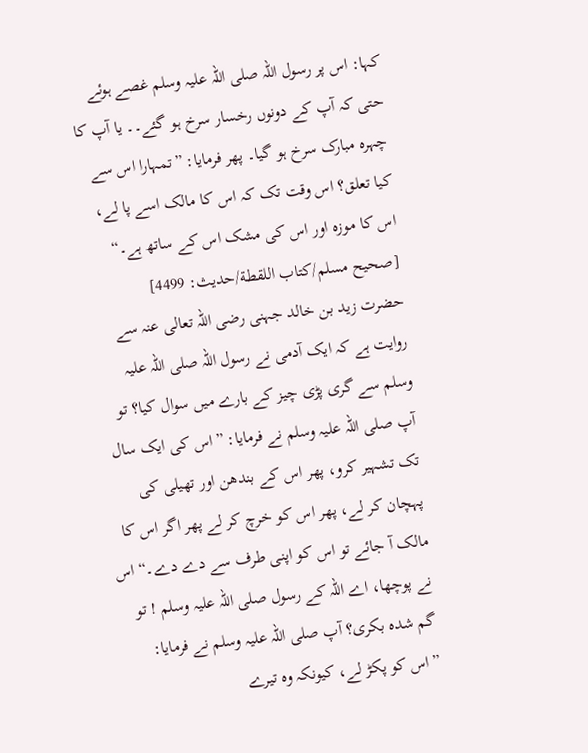کہا: اس پر رسول اللہ صلی اللہ علیہ وسلم غصے ہوئے حتی کہ آپ کے دونوں رخسار سرخ ہو گئے۔۔ یا آپ کا چہرہ مبارک سرخ ہو گیا۔ پھر فرمایا: ”تمہارا اس سے کیا تعلق؟ اس وقت تک کہ اس کا مالک اسے پا لے، اس کا موزہ اور اس کی مشک اس کے ساتھ ہے۔“ [صحيح مسلم/كتاب اللقطة/حدیث: 4499]
حضرت زید بن خالد جہنی رضی اللہ تعالی عنہ سے روایت ہے کہ ایک آدمی نے رسول اللہ صلی اللہ علیہ وسلم سے گری پڑی چیز کے بارے میں سوال کیا؟ تو آپ صلی اللہ علیہ وسلم نے فرمایا: ”اس کی ایک سال تک تشہیر کرو، پھر اس کے بندھن اور تھیلی کی پہچان کر لے، پھر اس کو خرچ کر لے پھر اگر اس کا مالک آ جائے تو اس کو اپنی طرف سے دے دے۔“ اس نے پوچھا، اے اللہ کے رسول صلی اللہ علیہ وسلم ! تو گم شدہ بکری؟ آپ صلی اللہ علیہ وسلم نے فرمایا: ”اس کو پکڑ لے، کیونکہ وہ تیرے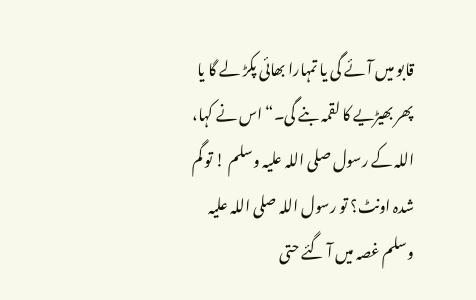قابو میں آئے گی یا تمہارا بھائی پکڑ لے گا یا پھر بھیڑیے کا لقمہ بنے گی۔“ اس نے کہا، اللہ کے رسول صلی اللہ علیہ وسلم ! تو گم شدہ اونٹ؟ تو رسول اللہ صلی اللہ علیہ وسلم غصہ میں آ گئے حتی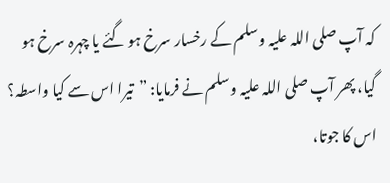کہ آپ صلی اللہ علیہ وسلم کے رخسار سرخ ہو گئے یا چہرہ سرخ ہو گیا، پھر آپ صلی اللہ علیہ وسلم نے فرمایا: ”تیرا اس سے کیا واسطہ؟ اس کا جوتا،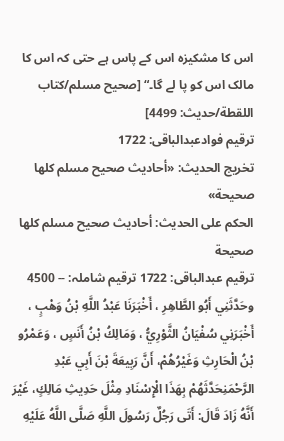اس کا مشکیزہ اس کے پاس ہے حتی کہ اس کا مالک اس کو پا لے گا۔“ [صحيح مسلم/كتاب اللقطة/حدیث: 4499]
ترقیم فوادعبدالباقی: 1722
تخریج الحدیث: «أحاديث صحيح مسلم كلها صحيحة»
الحكم على الحديث: أحاديث صحيح مسلم كلها صحيحة
ترقیم عبدالباقی: 1722 ترقیم شاملہ: -- 4500
وحَدَّثَنِي أَبُو الطَّاهِرِ ، أَخْبَرَنَا عَبْدُ اللَّهِ بْنُ وَهْبٍ ، أَخْبَرَنِي سُفْيَانُ الثَّوْرِيُّ ، وَمَالِكُ بْنُ أَنَسٍ ، وَعَمْرُو بْنُ الْحَارِثِ وَغَيْرُهُمْ، أَنَّ رَبِيعَةَ بْنَ أَبِي عَبْدِ الرَّحْمَنِحَدَّثَهُمْ بِهَذَا الْإِسْنَادِ مِثْلَ حَدِيثِ مَالِكٍ، غَيْرَ أَنَّهُ زَادَ قَالَ: أَتَى رَجُلٌ رَسُولَ اللَّهِ صَلَّى اللَّهُ عَلَيْهِ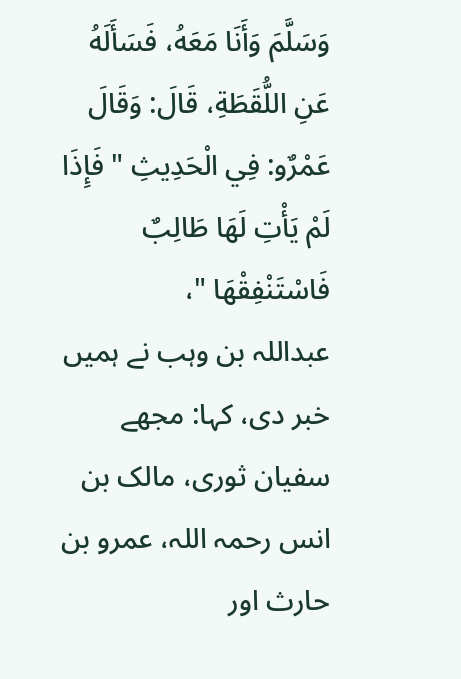وَسَلَّمَ وَأَنَا مَعَهُ، فَسَأَلَهُ عَنِ اللُّقَطَةِ، قَالَ: وَقَالَ عَمْرٌو: فِي الْحَدِيثِ " فَإِذَا لَمْ يَأْتِ لَهَا طَالِبٌ فَاسْتَنْفِقْهَا "،
عبداللہ بن وہب نے ہمیں خبر دی، کہا: مجھے سفیان ثوری، مالک بن انس رحمہ اللہ، عمرو بن حارث اور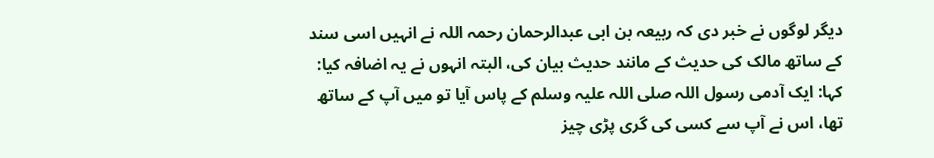دیگر لوگوں نے خبر دی کہ ربیعہ بن ابی عبدالرحمان رحمہ اللہ نے انہیں اسی سند کے ساتھ مالک کی حدیث کے مانند حدیث بیان کی، البتہ انہوں نے یہ اضافہ کیا: کہا: ایک آدمی رسول اللہ صلی اللہ علیہ وسلم کے پاس آیا تو میں آپ کے ساتھ تھا، اس نے آپ سے کسی کی گری پڑی چیز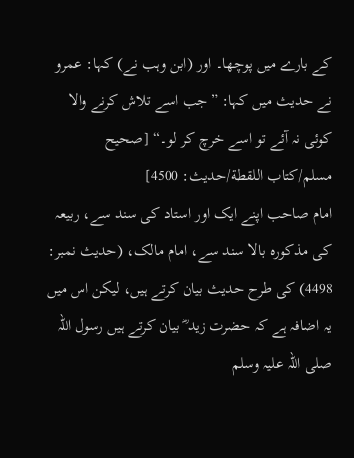کے بارے میں پوچھا۔ اور (ابن وہب نے) کہا: عمرو نے حدیث میں کہا: ”جب اسے تلاش کرنے والا کوئی نہ آئے تو اسے خرچ کر لو۔“ [صحيح مسلم/كتاب اللقطة/حدیث: 4500]
امام صاحب اپنے ایک اور استاد کی سند سے، ربیعہ کی مذکورہ بالا سند سے، امام مالک، (حدیث نمبر: 4498) کی طرح حدیث بیان کرتے ہیں، لیکن اس میں یہ اضافہ ہے کہ حضرت زید ؓ بیان کرتے ہیں رسول اللہ صلی اللہ علیہ وسلم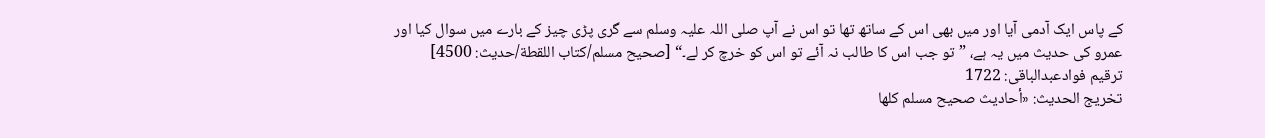کے پاس ایک آدمی آیا اور میں بھی اس کے ساتھ تھا تو اس نے آپ صلی اللہ علیہ وسلم سے گری پڑی چیز کے بارے میں سوال کیا اور عمرو کی حدیث میں یہ ہے، ”تو جب اس کا طالب نہ آئے تو اس کو خرچ کر لے۔“ [صحيح مسلم/كتاب اللقطة/حدیث: 4500]
ترقیم فوادعبدالباقی: 1722
تخریج الحدیث: «أحاديث صحيح مسلم كلها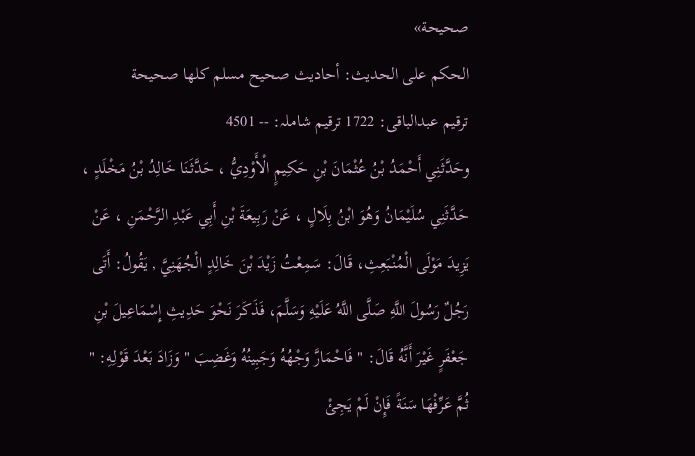صحيحة»
الحكم على الحديث: أحاديث صحيح مسلم كلها صحيحة
ترقیم عبدالباقی: 1722 ترقیم شاملہ: -- 4501
وحَدَّثَنِي أَحْمَدُ بْنُ عُثْمَانَ بْنِ حَكِيمٍ الْأَوْدِيُّ ، حَدَّثَنَا خَالِدُ بْنُ مَخْلَدٍ ، حَدَّثَنِي سُلَيْمَانُ وَهُوَ ابْنُ بِلَالٍ ، عَنْ رَبِيعَةَ بْنِ أَبِي عَبْدِ الرَّحْمَنِ ، عَنْ يَزِيدَ مَوْلَى الْمُنْبَعِثِ، قَالَ: سَمِعْتُ زَيْدَ بْنَ خَالِدٍ الْجُهَنِيَّ , يَقُولُ: أَتَى رَجُلٌ رَسُولَ اللَّهِ صَلَّى اللَّهُ عَلَيْهِ وَسَلَّمَ، فَذَكَرَ نَحْوَ حَدِيثِ إِسْمَاعِيلَ بْنِ جَعْفَرٍ غَيْرَ أَنَّهُ قَالَ: " فَاحْمَارَّ وَجْهُهُ وَجَبِينُهُ وَغَضِبَ " وَزَادَ بَعْدَ قَوْلِهِ: " ثُمَّ عَرِّفْهَا سَنَةً فَإِنْ لَمْ يَجِئْ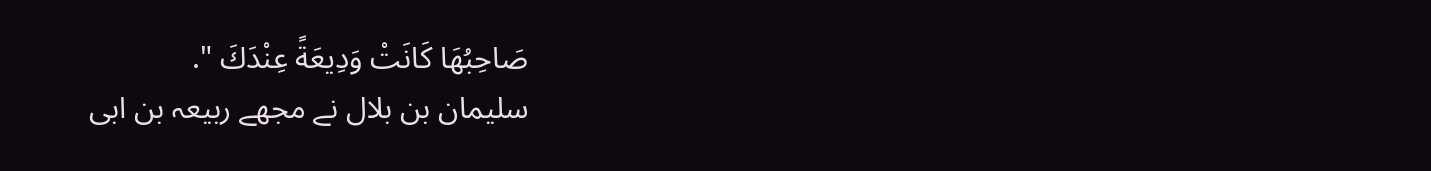صَاحِبُهَا كَانَتْ وَدِيعَةً عِنْدَكَ ".
سلیمان بن بلال نے مجھے ربیعہ بن ابی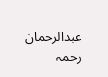عبدالرحمان رحمہ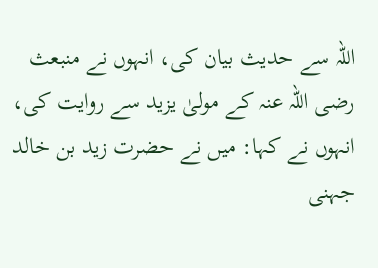اللہ سے حدیث بیان کی، انہوں نے منبعث رضی اللہ عنہ کے مولیٰ یزید سے روایت کی، انہوں نے کہا: میں نے حضرت زید بن خالد جہنی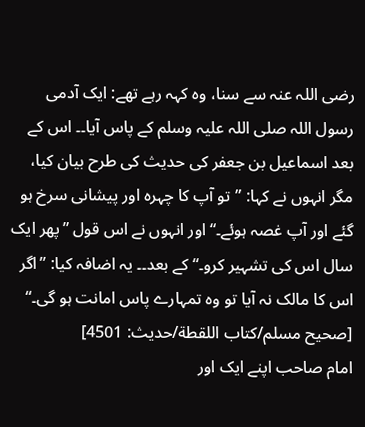رضی اللہ عنہ سے سنا، وہ کہہ رہے تھے: ایک آدمی رسول اللہ صلی اللہ علیہ وسلم کے پاس آیا۔۔ اس کے بعد اسماعیل بن جعفر کی حدیث کی طرح بیان کیا، مگر انہوں نے کہا: ”تو آپ کا چہرہ اور پیشانی سرخ ہو گئے اور آپ غصہ ہوئے۔“ اور انہوں نے اس قول ”پھر ایک سال اس کی تشہیر کرو۔“ کے بعد۔۔ یہ اضافہ کیا: ”اگر اس کا مالک نہ آیا تو وہ تمہارے پاس امانت ہو گی۔“ [صحيح مسلم/كتاب اللقطة/حدیث: 4501]
امام صاحب اپنے ایک اور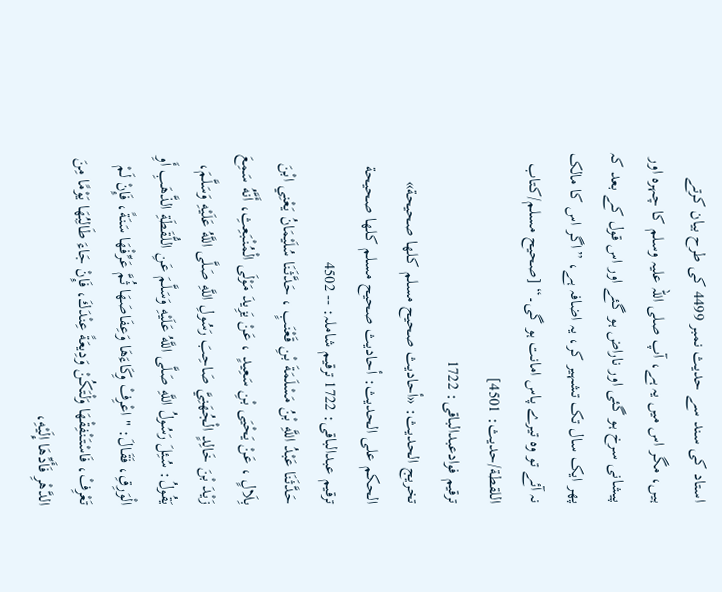استاد کی سند سے حدیث نمبر 4499 کی طرح بیان کرتے ہیں، مگر اس میں یہ ہے، آپ صلی اللہ علیہ وسلم کا چہرہ اور پیشانی سرخ ہو گئی اور ناراض ہو گئے اور اس قول کے بعد کہ پھر ایک سال تک تشہیر کر، یہ اضافہ ہے، ”اگر اس کا مالک نہ آئے تو وہ تیرے پاس امانت ہو گی۔“ [صحيح مسلم/كتاب اللقطة/حدیث: 4501]
ترقیم فوادعبدالباقی: 1722
تخریج الحدیث: «أحاديث صحيح مسلم كلها صحيحة»
الحكم على الحديث: أحاديث صحيح مسلم كلها صحيحة
ترقیم عبدالباقی: 1722 ترقیم شاملہ: -- 4502
حَدَّثَنَا عَبْدُ اللَّهِ بْنُ مَسْلَمَةَ بْنِ قَعْنَبٍ ، حَدَّثَنَا سُلَيْمَانُ يَعْنِي ابْنَ بِلَالٍ ، عَنْ يَحْيَى بْنِ سَعِيدٍ ، عَنْ يَزِيدَ مَوْلَى الْمُنْبَعِثِ، أَنَّهُ سَمِعَ زَيْدَ بْنَ خَالِدٍ الْجُهَنِيَّ صَاحِبَ رَسُولِ اللَّهِ صَلَّى اللَّهُ عَلَيْهِ وَسَلَّمَ، يَقُولُ: سُئِلَ رَسُولُ اللَّهِ صَلَّى اللَّهُ عَلَيْهِ وَسَلَّمَ عَنِ اللُّقَطَةِ الذَّهَبِ أَوِ الْوَرِقِ، فَقَالَ: " اعْرِفْ وِكَاءَهَا وَعِفَاصَهَا ثُمَّ عَرِّفْهَا سَنَةً، فَإِنْ لَمْ تَعْرِفْ، فَاسْتَنْفِقْهَا وَلْتَكُنْ وَدِيعَةً عِنْدَكَ، فَإِنْ جَاءَ طَالِبُهَا يَوْمًا مِنَ الدَّهْرِ فَأَدِّهَا إِلَيْهِ،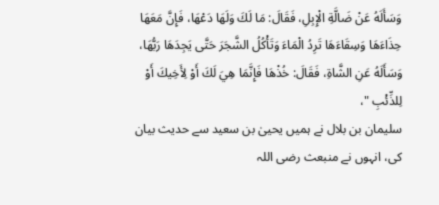وَسَأَلَهُ عَنْ ضَالَّةِ الْإِبِلِ، فَقَالَ: مَا لَكَ وَلَهَا دَعْهَا، فَإِنَّ مَعَهَا حِذَاءَهَا وَسِقَاءَهَا تَرِدُ الْمَاءَ وَتَأْكُلُ الشَّجَرَ حَتَّى يَجِدَهَا رَبُّهَا، وَسَأَلَهُ عَنِ الشَّاةِ، فَقَالَ: خُذْهَا فَإِنَّمَا هِيَ لَكَ أَوْ لِأَخِيكَ أَوْ لِلذِّئْبِ "،
سلیمان بن بلال نے ہمیں یحییٰ بن سعید سے حدیث بیان کی، انہوں نے منبعث رضی اللہ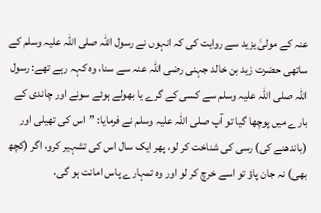عنہ کے مولیٰ یزید سے روایت کی کہ انہوں نے رسول اللہ صلی اللہ علیہ وسلم کے ساتھی حضرت زید بن خالد جہنی رضی اللہ عنہ سے سنا، وہ کہہ رہے تھے: رسول اللہ صلی اللہ علیہ وسلم سے کسی کے گرے یا بھولے ہوئے سونے اور چاندی کے بارے میں پوچھا گیا تو آپ صلی اللہ علیہ وسلم نے فرمایا: ”اس کی تھیلی اور (باندھنے کی) رسی کی شناخت کر لو، پھر ایک سال اس کی تشہیر کرو، اگر (کچھ بھی) نہ جان پاؤ تو اسے خرچ کر لو اور وہ تمہارے پاس امانت ہو گی،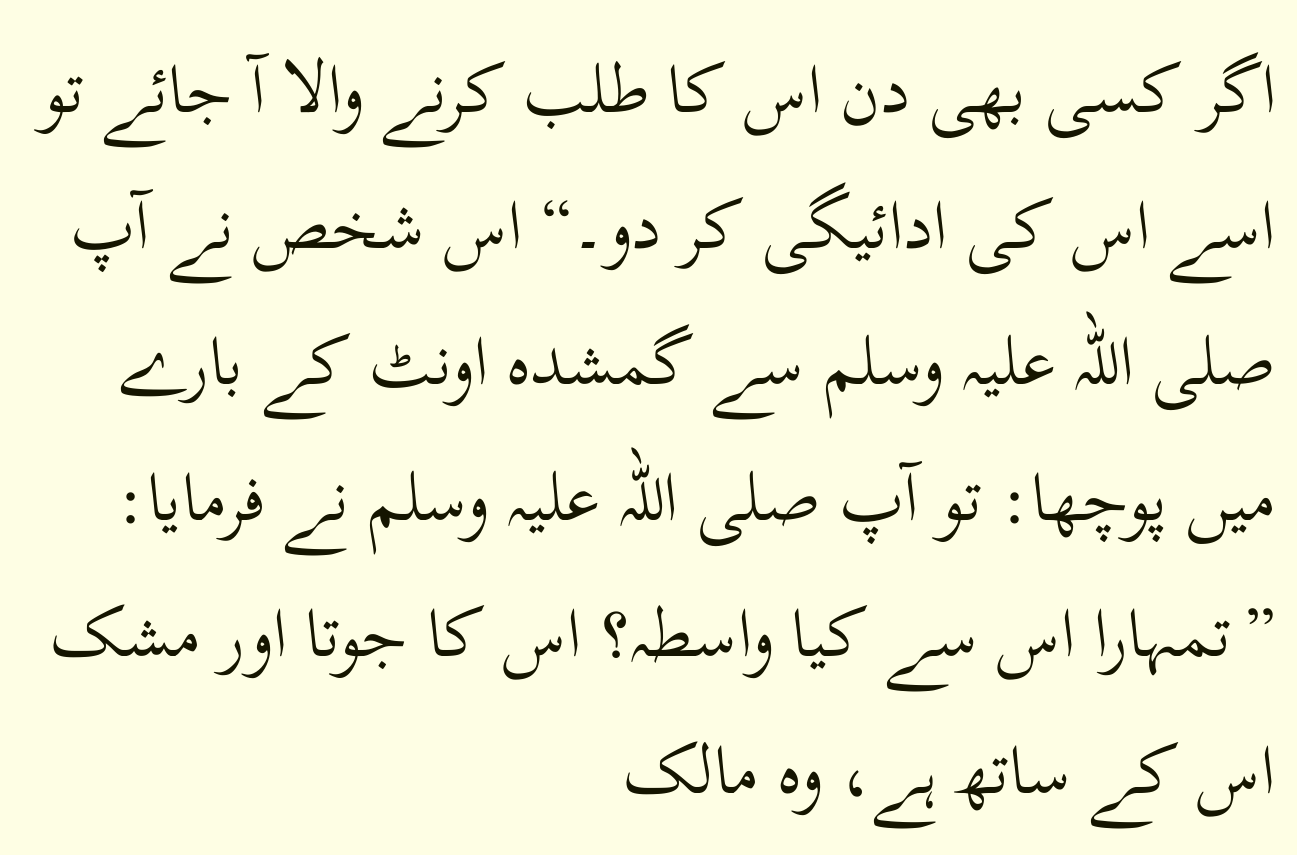اگر کسی بھی دن اس کا طلب کرنے والا آ جائے تو اسے اس کی ادائیگی کر دو۔“ اس شخص نے آپ صلی اللہ علیہ وسلم سے گمشدہ اونٹ کے بارے میں پوچھا: تو آپ صلی اللہ علیہ وسلم نے فرمایا: ”تمہارا اس سے کیا واسطہ؟ اس کا جوتا اور مشک اس کے ساتھ ہے، وہ مالک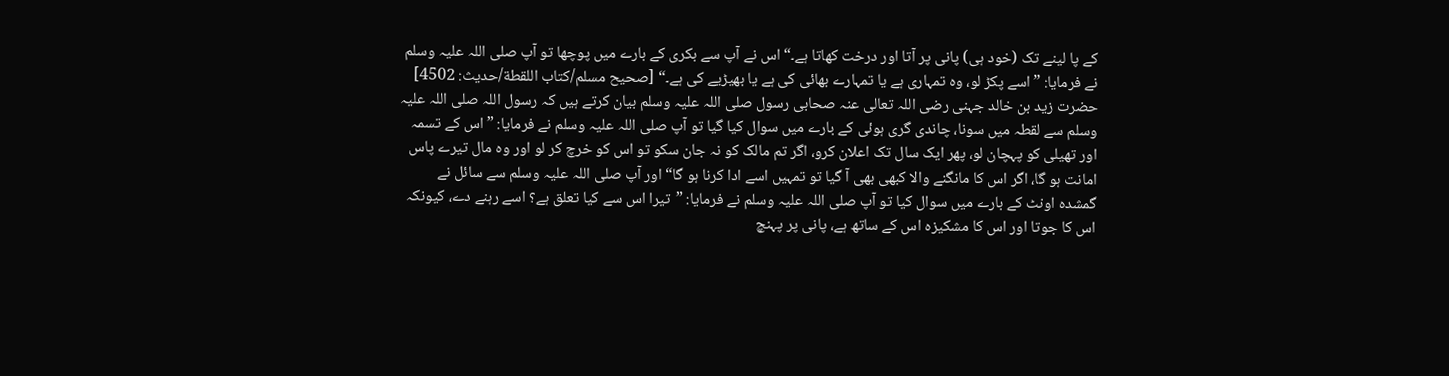کے پا لینے تک (خود ہی) پانی پر آتا اور درخت کھاتا ہے۔“ اس نے آپ سے بکری کے بارے میں پوچھا تو آپ صلی اللہ علیہ وسلم نے فرمایا: ”اسے پکڑ لو، وہ تمہاری ہے یا تمہارے بھائی کی ہے یا بھیڑیے کی ہے۔“ [صحيح مسلم/كتاب اللقطة/حدیث: 4502]
حضرت زید بن خالد جہنی رضی اللہ تعالی عنہ صحابی رسول صلی اللہ علیہ وسلم بیان کرتے ہیں کہ رسول اللہ صلی اللہ علیہ وسلم سے لقطہ میں سونا، چاندی گری ہوئی کے بارے میں سوال کیا گیا تو آپ صلی اللہ علیہ وسلم نے فرمایا: ”اس کے تسمہ اور تھیلی کو پہچان لو، پھر ایک سال تک اعلان کرو، اگر تم مالک کو نہ جان سکو تو اس کو خرچ کر لو اور وہ مال تیرے پاس امانت ہو گا، اگر اس کا مانگنے والا کبھی بھی آ گیا تو تمہیں اسے ادا کرنا ہو گا“ اور آپ صلی اللہ علیہ وسلم سے سائل نے گمشدہ اونٹ کے بارے میں سوال کیا تو آپ صلی اللہ علیہ وسلم نے فرمایا: ”تیرا اس سے کیا تعلق ہے؟ اسے رہنے دے، کیونکہ اس کا جوتا اور اس کا مشکیزہ اس کے ساتھ ہے، پانی پر پہنچ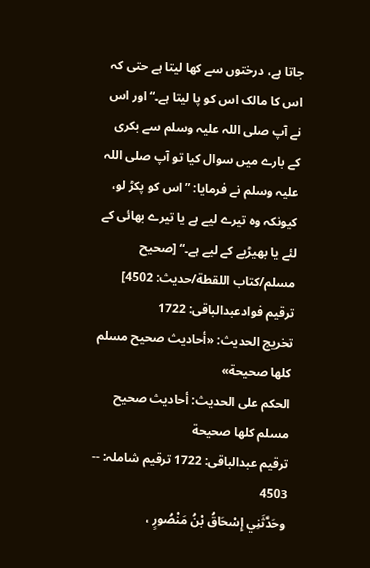جاتا ہے، درختوں سے کھا لیتا ہے حتی کہ اس کا مالک اس کو پا لیتا ہے۔“ اور اس نے آپ صلی اللہ علیہ وسلم سے بکری کے بارے میں سوال کیا تو آپ صلی اللہ علیہ وسلم نے فرمایا: ”اس کو پکڑ لو، کیونکہ وہ تیرے لیے ہے یا تیرے بھائی کے لئے یا بھیڑیے کے لیے ہے۔“ [صحيح مسلم/كتاب اللقطة/حدیث: 4502]
ترقیم فوادعبدالباقی: 1722
تخریج الحدیث: «أحاديث صحيح مسلم كلها صحيحة»
الحكم على الحديث: أحاديث صحيح مسلم كلها صحيحة
ترقیم عبدالباقی: 1722 ترقیم شاملہ: -- 4503
وحَدَّثَنِي إِسْحَاقُ بْنُ مَنْصُورٍ ،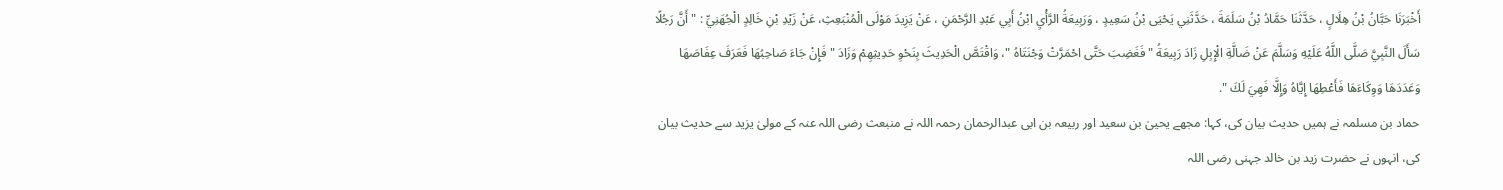أَخْبَرَنَا حَبَّانُ بْنُ هِلَالٍ ، حَدَّثَنَا حَمَّادُ بْنُ سَلَمَةَ ، حَدَّثَنِي يَحْيَى بْنُ سَعِيدٍ ، وَرَبِيعَةُ الرَّأْيِ ابْنُ أَبِي عَبْدِ الرَّحْمَنِ ، عَنْ يَزِيدَ مَوْلَى الْمُنْبَعِثِ، عَنْ زَيْدِ بْنِ خَالِدٍ الْجُهَنِيِّ : " أَنَّ رَجُلًا سَأَلَ النَّبِيَّ صَلَّى اللَّهُ عَلَيْهِ وَسَلَّمَ عَنْ ضَالَّةِ الْإِبِلِ زَادَ رَبِيعَةُ " فَغَضِبَ حَتَّى احْمَرَّتْ وَجْنَتَاهُ "، وَاقْتَصَّ الْحَدِيثَ بِنَحْوِ حَدِيثِهِمْ وَزَادَ " فَإِنْ جَاءَ صَاحِبُهَا فَعَرَفَ عِفَاصَهَا وَعَدَدَهَا وَوِكَاءَهَا فَأَعْطِهَا إِيَّاهُ وَإِلَّا فَهِيَ لَكَ ".
حماد بن مسلمہ نے ہمیں حدیث بیان کی، کہا: مجھے یحییٰ بن سعید اور ربیعہ بن ابی عبدالرحمان رحمہ اللہ نے منبعث رضی اللہ عنہ کے مولیٰ یزید سے حدیث بیان کی، انہوں نے حضرت زید بن خالد جہنی رضی اللہ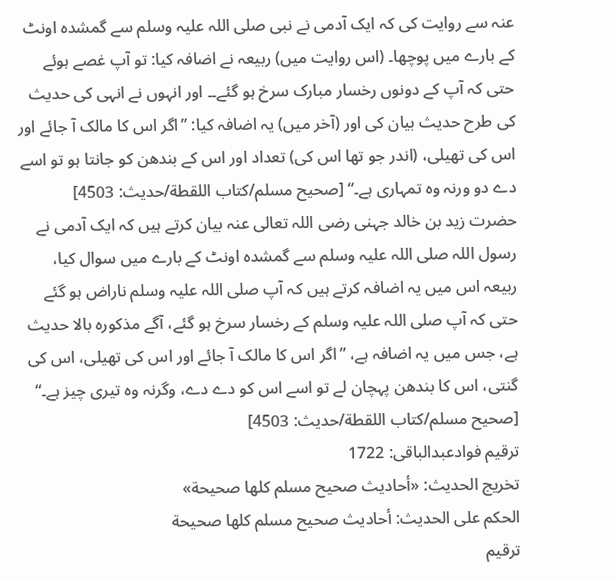عنہ سے روایت کی کہ ایک آدمی نے نبی صلی اللہ علیہ وسلم سے گمشدہ اونٹ کے بارے میں پوچھا۔ (اس روایت میں) ربیعہ نے اضافہ کیا: تو آپ غصے ہوئے حتی کہ آپ کے دونوں رخسار مبارک سرخ ہو گئے۔۔ اور انہوں نے انہی کی حدیث کی طرح حدیث بیان کی اور (آخر میں) یہ اضافہ کیا: ”اگر اس کا مالک آ جائے اور اس کی تھیلی، (اندر جو تھا اس کی) تعداد اور اس کے بندھن کو جانتا ہو تو اسے دے دو ورنہ وہ تمہاری ہے۔“ [صحيح مسلم/كتاب اللقطة/حدیث: 4503]
حضرت زید بن خالد جہنی رضی اللہ تعالی عنہ بیان کرتے ہیں کہ ایک آدمی نے رسول اللہ صلی اللہ علیہ وسلم سے گمشدہ اونٹ کے بارے میں سوال کیا، ربیعہ اس میں یہ اضافہ کرتے ہیں کہ آپ صلی اللہ علیہ وسلم ناراض ہو گئے حتی کہ آپ صلی اللہ علیہ وسلم کے رخسار سرخ ہو گئے، آگے مذکورہ بالا حدیث ہے، جس میں یہ اضافہ ہے، ”اگر اس کا مالک آ جائے اور اس کی تھیلی، اس کی گنتی، اس کا بندھن پہچان لے تو اسے اس کو دے دے، وگرنہ وہ تیری چیز ہے۔“ [صحيح مسلم/كتاب اللقطة/حدیث: 4503]
ترقیم فوادعبدالباقی: 1722
تخریج الحدیث: «أحاديث صحيح مسلم كلها صحيحة»
الحكم على الحديث: أحاديث صحيح مسلم كلها صحيحة
ترقیم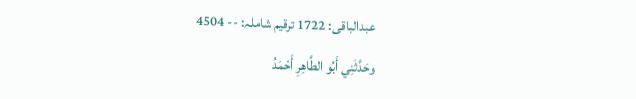عبدالباقی: 1722 ترقیم شاملہ: -- 4504
وحَدَّثَنِي أَبُو الطَّاهِرِ أَحْمَدُ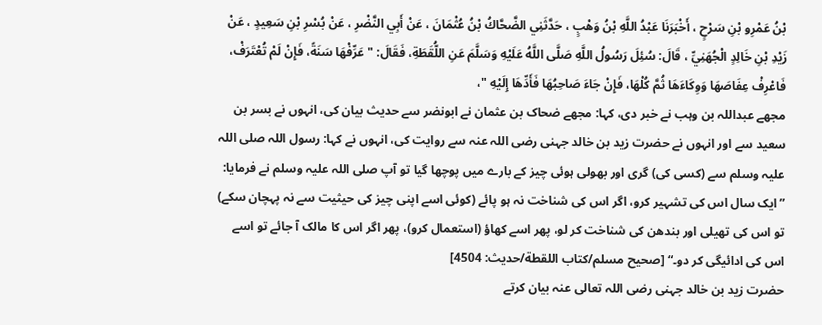بْنُ عَمْرِو بْنِ سَرْحٍ ، أَخْبَرَنَا عَبْدُ اللَّهِ بْنُ وَهْبٍ ، حَدَّثَنِي الضَّحَّاكُ بْنُ عُثْمَانَ ، عَنْ أَبِي النَّضْرِ ، عَنْ بُسْرِ بْنِ سَعِيدٍ ، عَنْ زَيْدِ بْنِ خَالِدٍ الْجُهَنِيِّ ، قَالَ: سُئِلَ رَسُولُ اللَّهِ صَلَّى اللَّهُ عَلَيْهِ وَسَلَّمَ عَنِ اللُّقَطَةِ، فَقَالَ: " عَرِّفْهَا سَنَةً، فَإِنْ لَمْ تُعْتَرَفْ، فَاعْرِفْ عِفَاصَهَا وَوِكَاءَهَا ثُمَّ كُلْهَا، فَإِنْ جَاءَ صَاحِبُهَا فَأَدِّهَا إِلَيْهِ "،
مجھے عبداللہ بن وہب نے خبر دی، کہا: مجھے ضحاک بن عثمان نے ابونضر سے حدیث بیان کی، انہوں نے بسر بن سعید سے اور انہوں نے حضرت زید بن خالد جہنی رضی اللہ عنہ سے روایت کی، انہوں نے کہا: رسول اللہ صلی اللہ علیہ وسلم سے (کسی کی) گری اور بھولی ہوئی چیز کے بارے میں پوچھا گیا تو آپ صلی اللہ علیہ وسلم نے فرمایا: ”ایک سال اس کی تشہیر کرو، اگر اس کی شناخت نہ ہو پائے (کوئی اسے اپنی چیز کی حیثیت سے نہ پہچان سکے) تو اس کی تھیلی اور بندھن کی شناخت کر لو، پھر اسے کھاؤ (استعمال کرو)، پھر اگر اس کا مالک آ جائے تو اسے اس کی ادائیگی کر دو۔“ [صحيح مسلم/كتاب اللقطة/حدیث: 4504]
حضرت زید بن خالد جہنی رضی اللہ تعالی عنہ بیان کرتے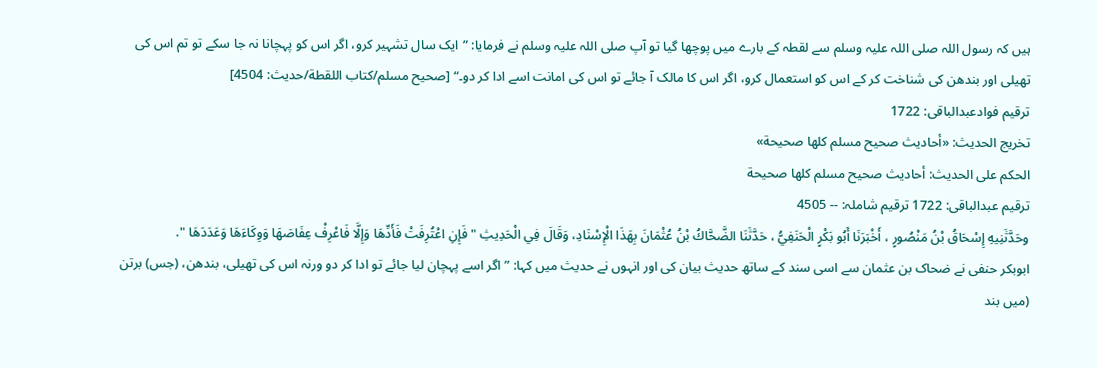ہیں کہ رسول اللہ صلی اللہ علیہ وسلم سے لقطہ کے بارے میں پوچھا گیا تو آپ صلی اللہ علیہ وسلم نے فرمایا: ”ایک سال تشہیر کرو، اگر اس کو پہچانا نہ جا سکے تو تم اس کی تھیلی اور بندھن کی شناخت کر کے اس کو استعمال کرو، اگر اس کا مالک آ جائے تو اس کی امانت اسے ادا کر دو۔“ [صحيح مسلم/كتاب اللقطة/حدیث: 4504]
ترقیم فوادعبدالباقی: 1722
تخریج الحدیث: «أحاديث صحيح مسلم كلها صحيحة»
الحكم على الحديث: أحاديث صحيح مسلم كلها صحيحة
ترقیم عبدالباقی: 1722 ترقیم شاملہ: -- 4505
وحَدَّثَنِيهِ إِسْحَاقُ بْنُ مَنْصُورٍ ، أَخْبَرَنَا أَبُو بَكْرٍ الْحَنَفِيُّ ، حَدَّثَنَا الضَّحَّاكُ بْنُ عُثْمَانَ بِهَذَا الْإِسْنَادِ، وَقَالَ فِي الْحَدِيثِ " فَإِنِ اعْتُرِفَتْ فَأَدِّهَا وَإِلَّا فَاعْرِفْ عِفَاصَهَا وَوِكَاءَهَا وَعَدَدَهَا ".
ابوبکر حنفی نے ضحاک بن عثمان سے اسی سند کے ساتھ حدیث بیان کی اور انہوں نے حدیث میں کہا: ”اگر اسے پہچان لیا جائے تو ادا کر دو ورنہ اس کی تھیلی، بندھن، (جس) برتن (میں بند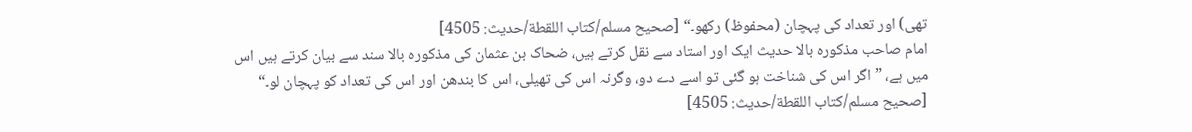تھی) اور تعداد کی پہچان (محفوظ) رکھو۔“ [صحيح مسلم/كتاب اللقطة/حدیث: 4505]
امام صاحب مذکورہ بالا حدیث ایک اور استاد سے نقل کرتے ہیں، ضحاک بن عثمان کی مذکورہ بالا سند سے بیان کرتے ہیں اس میں ہے، ”اگر اس کی شناخت ہو گئی تو اسے دے دو، وگرنہ اس کی تھیلی، اس کا بندھن اور اس کی تعداد کو پہچان لو۔“ [صحيح مسلم/كتاب اللقطة/حدیث: 4505]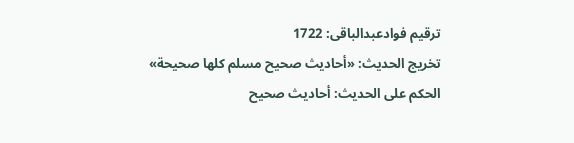ترقیم فوادعبدالباقی: 1722
تخریج الحدیث: «أحاديث صحيح مسلم كلها صحيحة»
الحكم على الحديث: أحاديث صحيح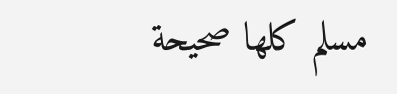مسلم كلها صحيحة